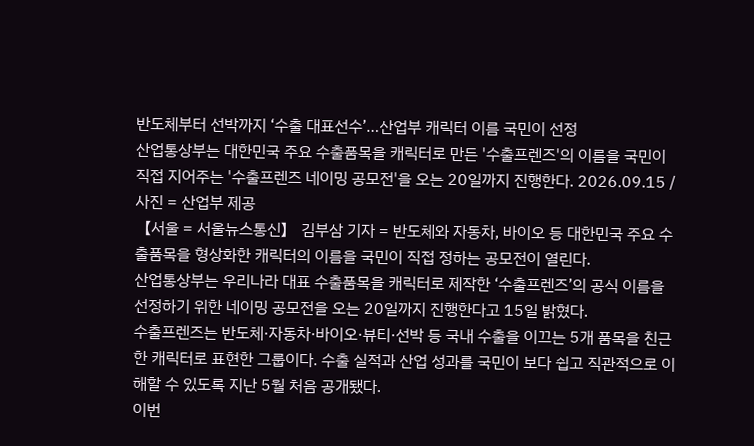반도체부터 선박까지 ‘수출 대표선수’…산업부 캐릭터 이름 국민이 선정
산업통상부는 대한민국 주요 수출품목을 캐릭터로 만든 '수출프렌즈'의 이름을 국민이 직접 지어주는 '수출프렌즈 네이밍 공모전'을 오는 20일까지 진행한다. 2026.09.15 / 사진 = 산업부 제공
【서울 = 서울뉴스통신】 김부삼 기자 = 반도체와 자동차, 바이오 등 대한민국 주요 수출품목을 형상화한 캐릭터의 이름을 국민이 직접 정하는 공모전이 열린다.
산업통상부는 우리나라 대표 수출품목을 캐릭터로 제작한 ‘수출프렌즈’의 공식 이름을 선정하기 위한 네이밍 공모전을 오는 20일까지 진행한다고 15일 밝혔다.
수출프렌즈는 반도체·자동차·바이오·뷰티·선박 등 국내 수출을 이끄는 5개 품목을 친근한 캐릭터로 표현한 그룹이다. 수출 실적과 산업 성과를 국민이 보다 쉽고 직관적으로 이해할 수 있도록 지난 5월 처음 공개됐다.
이번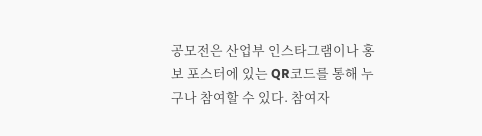공모전은 산업부 인스타그램이나 홍보 포스터에 있는 QR코드를 통해 누구나 참여할 수 있다. 참여자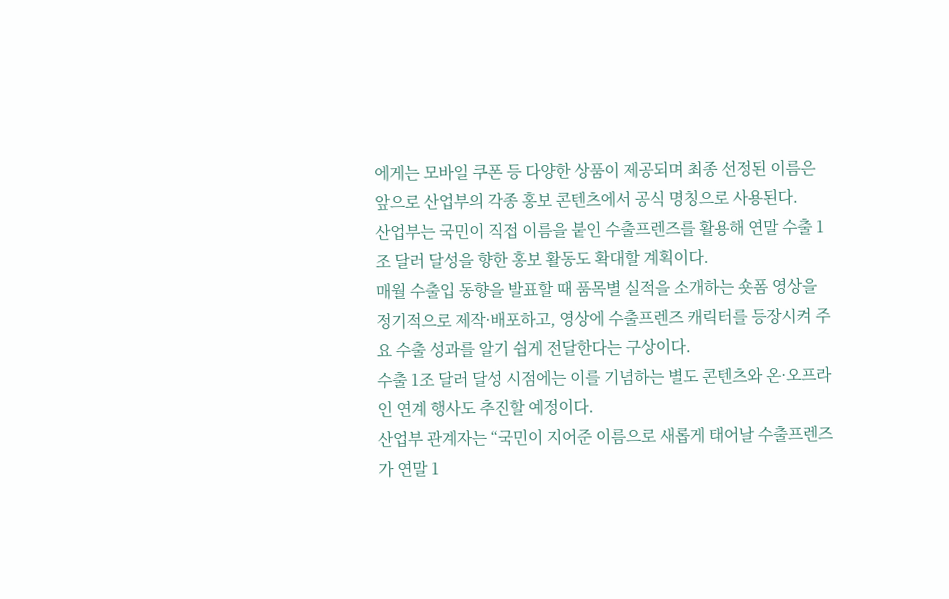에게는 모바일 쿠폰 등 다양한 상품이 제공되며 최종 선정된 이름은 앞으로 산업부의 각종 홍보 콘텐츠에서 공식 명칭으로 사용된다.
산업부는 국민이 직접 이름을 붙인 수출프렌즈를 활용해 연말 수출 1조 달러 달성을 향한 홍보 활동도 확대할 계획이다.
매월 수출입 동향을 발표할 때 품목별 실적을 소개하는 숏폼 영상을 정기적으로 제작·배포하고, 영상에 수출프렌즈 캐릭터를 등장시켜 주요 수출 성과를 알기 쉽게 전달한다는 구상이다.
수출 1조 달러 달성 시점에는 이를 기념하는 별도 콘텐츠와 온·오프라인 연계 행사도 추진할 예정이다.
산업부 관계자는 “국민이 지어준 이름으로 새롭게 태어날 수출프렌즈가 연말 1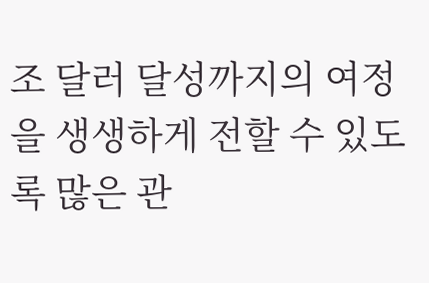조 달러 달성까지의 여정을 생생하게 전할 수 있도록 많은 관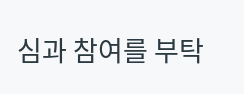심과 참여를 부탁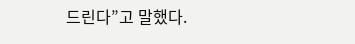드린다”고 말했다.